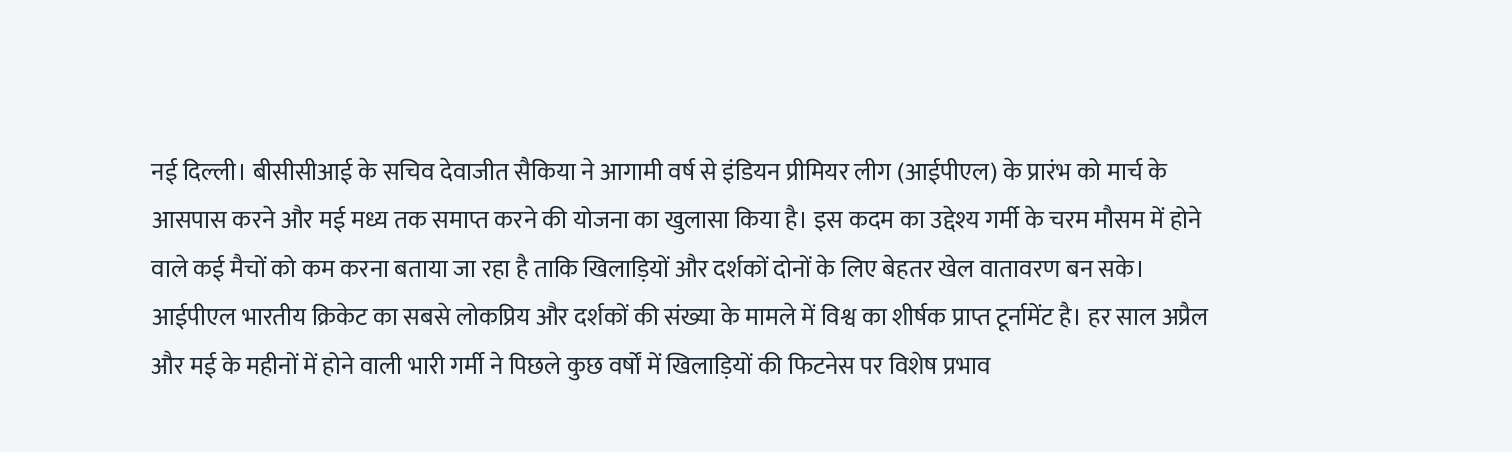नई दिल्ली। बीसीसीआई के सचिव देवाजीत सैकिया ने आगामी वर्ष से इंडियन प्रीमियर लीग (आईपीएल) के प्रारंभ को मार्च के आसपास करने और मई मध्य तक समाप्त करने की योजना का खुलासा किया है। इस कदम का उद्देश्य गर्मी के चरम मौसम में होने वाले कई मैचों को कम करना बताया जा रहा है ताकि खिलाड़ियों और दर्शकों दोनों के लिए बेहतर खेल वातावरण बन सके।
आईपीएल भारतीय क्रिकेट का सबसे लोकप्रिय और दर्शकों की संख्या के मामले में विश्व का शीर्षक प्राप्त टूर्नामेंट है। हर साल अप्रैल और मई के महीनों में होने वाली भारी गर्मी ने पिछले कुछ वर्षों में खिलाड़ियों की फिटनेस पर विशेष प्रभाव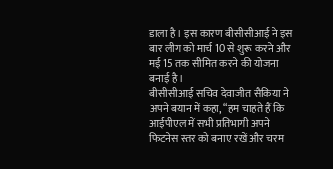डाला है। इस कारण बीसीसीआई ने इस बार लीग को मार्च 10 से शुरू करने और मई 15 तक सीमित करने की योजना बनाई है।
बीसीसीआई सचिव देवाजीत सैकिया ने अपने बयान में कहा, “हम चाहते हैं कि आईपीएल में सभी प्रतिभागी अपने फिटनेस स्तर को बनाए रखें और चरम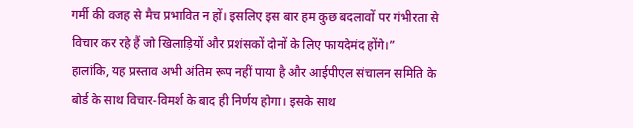गर्मी की वजह से मैच प्रभावित न हों। इसलिए इस बार हम कुछ बदलावों पर गंभीरता से विचार कर रहे हैं जो खिलाड़ियों और प्रशंसकों दोनों के लिए फायदेमंद होंगे।”
हालांकि, यह प्रस्ताव अभी अंतिम रूप नहीं पाया है और आईपीएल संचालन समिति के बोर्ड के साथ विचार-विमर्श के बाद ही निर्णय होगा। इसके साथ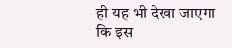ही यह भी देखा जाएगा कि इस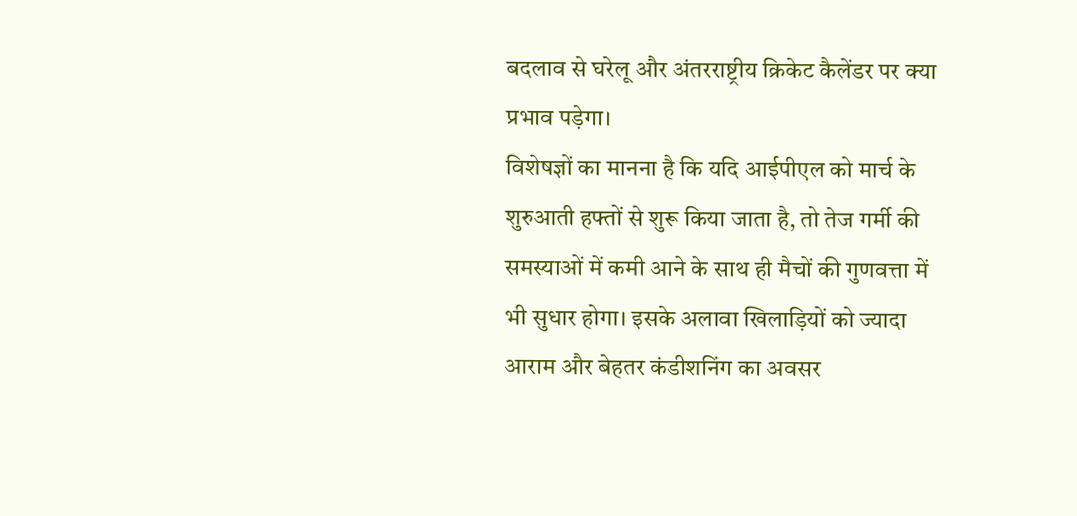बदलाव से घरेलू और अंतरराष्ट्रीय क्रिकेट कैलेंडर पर क्या प्रभाव पड़ेगा।
विशेषज्ञों का मानना है कि यदि आईपीएल को मार्च के शुरुआती हफ्तों से शुरू किया जाता है, तो तेज गर्मी की समस्याओं में कमी आने के साथ ही मैचों की गुणवत्ता में भी सुधार होगा। इसके अलावा खिलाड़ियों को ज्यादा आराम और बेहतर कंडीशनिंग का अवसर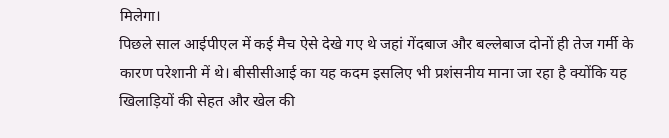मिलेगा।
पिछले साल आईपीएल में कई मैच ऐसे देखे गए थे जहां गेंदबाज और बल्लेबाज दोनों ही तेज गर्मी के कारण परेशानी में थे। बीसीसीआई का यह कदम इसलिए भी प्रशंसनीय माना जा रहा है क्योंकि यह खिलाड़ियों की सेहत और खेल की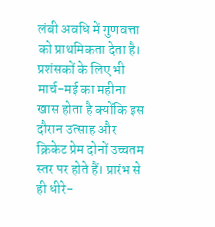लंबी अवधि में गुणवत्ता को प्राथमिकता देता है।
प्रशंसकों के लिए भी मार्च-मई का महीना खास होता है क्योंकि इस दौरान उत्साह और क्रिकेट प्रेम दोनों उच्चतम स्तर पर होते हैं। प्रारंभ से ही धीरे-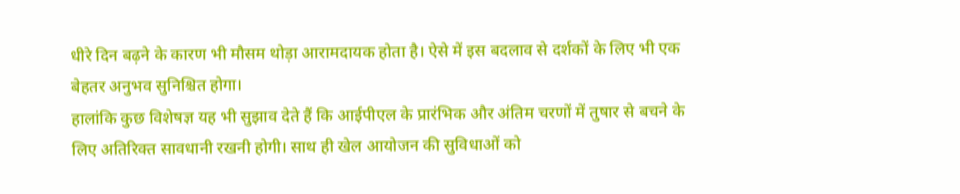धीरे दिन बढ़ने के कारण भी मौसम थोड़ा आरामदायक होता है। ऐसे में इस बदलाव से दर्शकों के लिए भी एक बेहतर अनुभव सुनिश्चित होगा।
हालांकि कुछ विशेषज्ञ यह भी सुझाव देते हैं कि आईपीएल के प्रारंभिक और अंतिम चरणों में तुषार से बचने के लिए अतिरिक्त सावधानी रखनी होगी। साथ ही खेल आयोजन की सुविधाओं को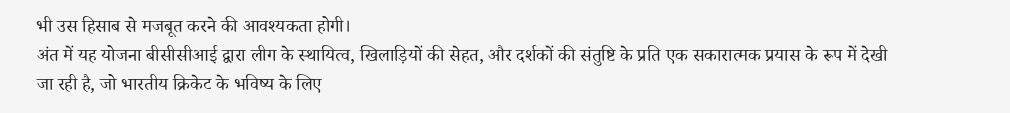भी उस हिसाब से मजबूत करने की आवश्यकता होगी।
अंत में यह योजना बीसीसीआई द्वारा लीग के स्थायित्व, खिलाड़ियों की सेहत, और दर्शकों की संतुष्टि के प्रति एक सकारात्मक प्रयास के रूप में देखी जा रही है, जो भारतीय क्रिकेट के भविष्य के लिए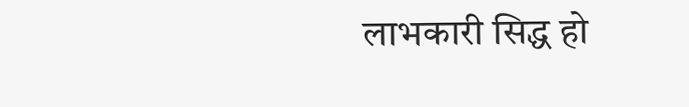लाभकारी सिद्ध हो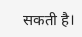सकती है।